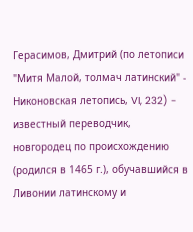Герасимов, Дмитрий (по летописи "Митя Малой, толмач латинский" - Никоновская летопись, VI, 232) - известный переводчик, новгородец по происхождению (родился в 1465 г.), обучавшийся в Ливонии латинскому и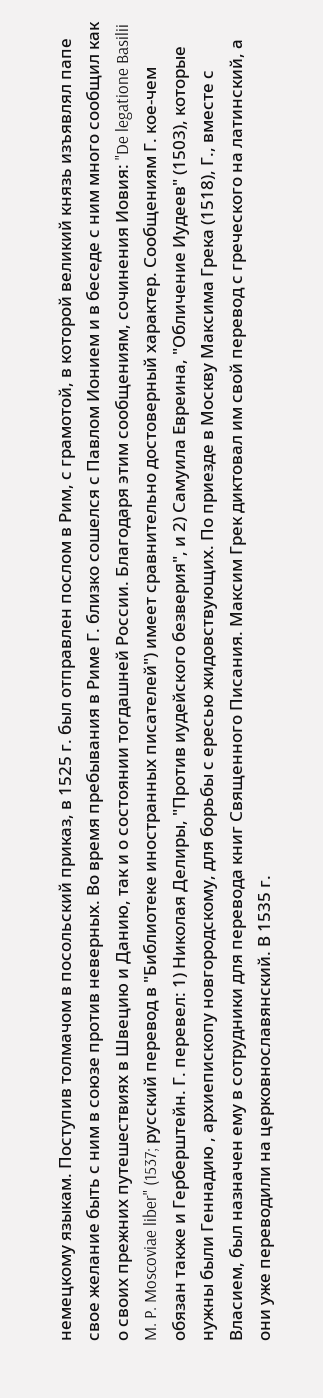немецкому языкам. Поступив толмачом в посольский приказ, в 1525 г. был отправлен послом в Рим, с грамотой, в которой великий князь изъявлял папе свое желание быть с ним в союзе против неверных. Во время пребывания в Риме Г. близко сошелся с Павлом Ионием и в беседе с ним много сообщил как о своих прежних путешествиях в Швецию и Данию, так и о состоянии тогдашней России. Благодаря этим сообщениям, сочинения Иовия: "De legatione Basilii M. P. Moscoviae liber" (1537; русский перевод в "Библиотеке иностранных писателей") имеет сравнительно достоверный характер. Сообщениям Г. кое-чем обязан также и Герберштейн. Г. перевел: 1) Николая Делиры, "Против иудейского безверия", и 2) Самуила Евреина, "Обличение Иудеев" (1503), которые нужны были Геннадию , архиепископу новгородскому, для борьбы с ересью жидовствующих. По приезде в Москву Максима Грека (1518), Г., вместе с Власием, был назначен ему в сотрудники для перевода книг Священного Писания. Максим Грек диктовал им свой перевод с греческого на латинский, а они уже переводили на церковнославянский. В 1535 г.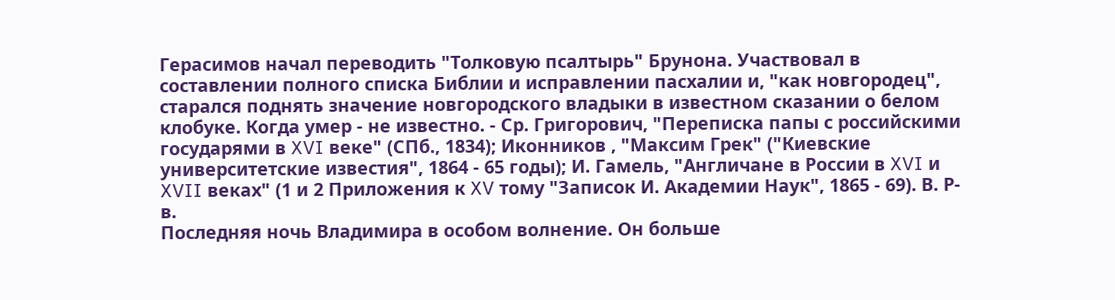Герасимов начал переводить "Толковую псалтырь" Брунона. Участвовал в составлении полного списка Библии и исправлении пасхалии и, "как новгородец", старался поднять значение новгородского владыки в известном сказании о белом клобуке. Когда умер - не известно. - Ср. Григорович, "Переписка папы с российскими государями в XVI веке" (СПб., 1834); Иконников , "Максим Грек" ("Киевские университетские известия", 1864 - 65 годы); И. Гамель, "Англичане в России в XVI и XVII веках" (1 и 2 Приложения к XV тому "Записок И. Академии Наук", 1865 - 69). В. Р-в.
Последняя ночь Владимира в особом волнение. Он больше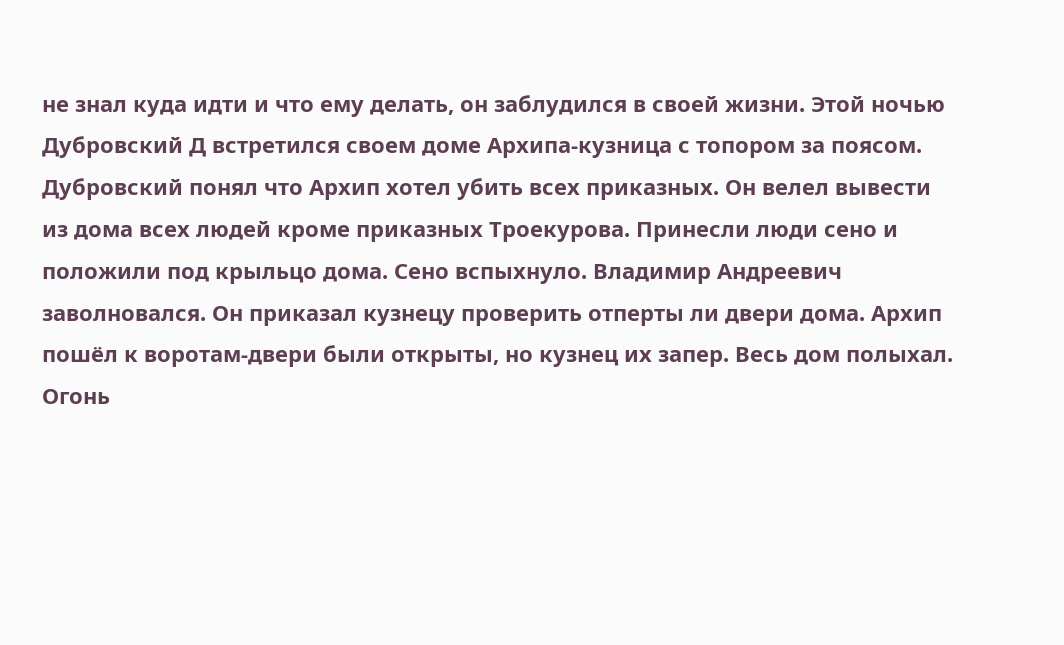не знал куда идти и что ему делать, он заблудился в своей жизни. Этой ночью Дубровский Д встретился своем доме Архипа-кузница с топором за поясом. Дубровский понял что Архип хотел убить всех приказных. Он велел вывести из дома всех людей кроме приказных Троекурова. Принесли люди сено и положили под крыльцо дома. Сено вспыхнуло. Владимир Андреевич заволновался. Он приказал кузнецу проверить отперты ли двери дома. Архип пошёл к воротам-двери были открыты, но кузнец их запер. Весь дом полыхал. Огонь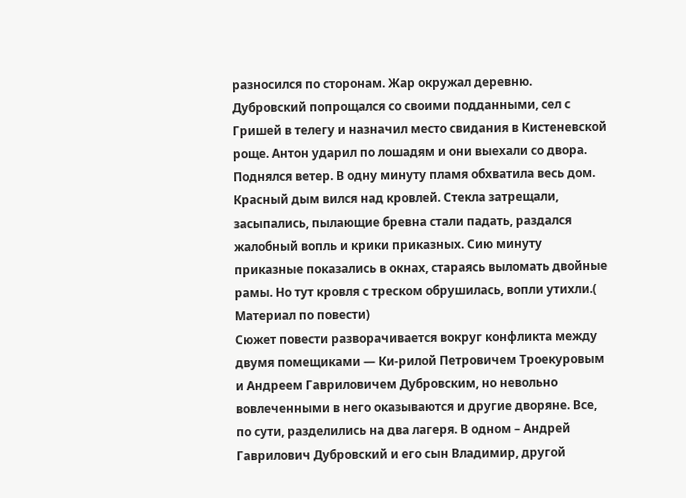разносился по сторонам. Жар окружал деревню. Дубровский попрощался со своими подданными, сел с Гришей в телегу и назначил место свидания в Кистеневской роще. Антон ударил по лошадям и они выехали со двора. Поднялся ветер. В одну минуту пламя обхватила весь дом. Красный дым вился над кровлей. Стекла затрещали, засыпались, пылающие бревна стали падать, раздался жалобный вопль и крики приказных. Сию минуту приказные показались в окнах, стараясь выломать двойные рамы. Но тут кровля с треском обрушилась, вопли утихли.( Материал по повести)
Сюжет повести разворачивается вокруг конфликта между двумя помещиками — Ки-рилой Петровичем Троекуровым и Андреем Гавриловичем Дубровским, но невольно вовлеченными в него оказываются и другие дворяне. Все, по сути, разделились на два лагеря. В одном – Андрей Гаврилович Дубровский и его сын Владимир, другой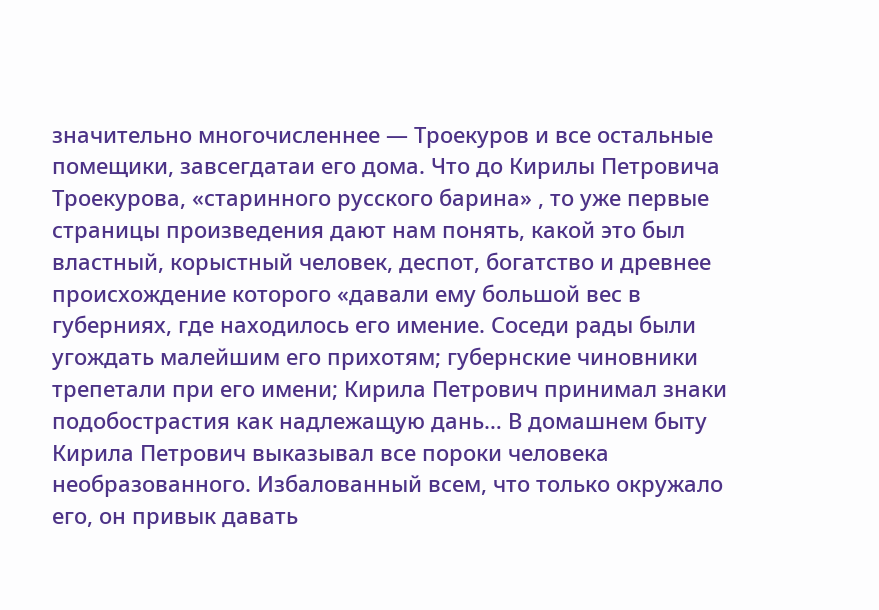значительно многочисленнее — Троекуров и все остальные помещики, завсегдатаи его дома. Что до Кирилы Петровича Троекурова, «старинного русского барина» , то уже первые страницы произведения дают нам понять, какой это был властный, корыстный человек, деспот, богатство и древнее происхождение которого «давали ему большой вес в губерниях, где находилось его имение. Соседи рады были угождать малейшим его прихотям; губернские чиновники трепетали при его имени; Кирила Петрович принимал знаки подобострастия как надлежащую дань… В домашнем быту Кирила Петрович выказывал все пороки человека необразованного. Избалованный всем, что только окружало его, он привык давать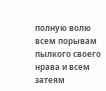полную волю всем порывам пылкого своего нрава и всем затеям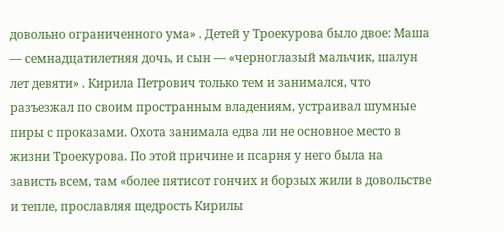довольно ограниченного ума» . Детей у Троекурова было двое: Маша — семнадцатилетняя дочь, и сын — «черноглазый мальчик, шалун лет девяти» . Кирила Петрович только тем и занимался, что разъезжал по своим пространным владениям, устраивал шумные пиры с проказами. Охота занимала едва ли не основное место в жизни Троекурова. По этой причине и псарня у него была на зависть всем, там «более пятисот гончих и борзых жили в довольстве и тепле, прославляя щедрость Кирилы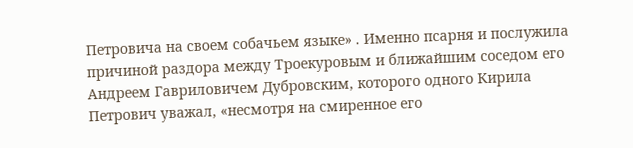Петровича на своем собачьем языке» . Именно псарня и послужила причиной раздора между Троекуровым и ближайшим соседом его Андреем Гавриловичем Дубровским, которого одного Кирила Петрович уважал, «несмотря на смиренное его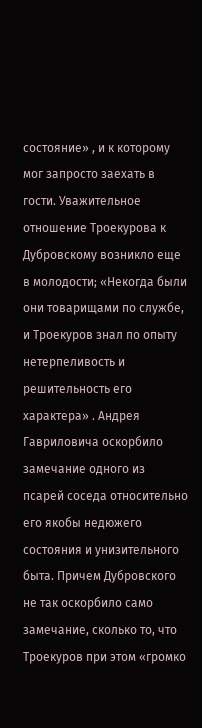состояние» , и к которому мог запросто заехать в гости. Уважительное отношение Троекурова к Дубровскому возникло еще в молодости; «Некогда были они товарищами по службе, и Троекуров знал по опыту нетерпеливость и решительность его характера» . Андрея Гавриловича оскорбило замечание одного из псарей соседа относительно его якобы недюжего состояния и унизительного быта. Причем Дубровского не так оскорбило само замечание, сколько то, что Троекуров при этом «громко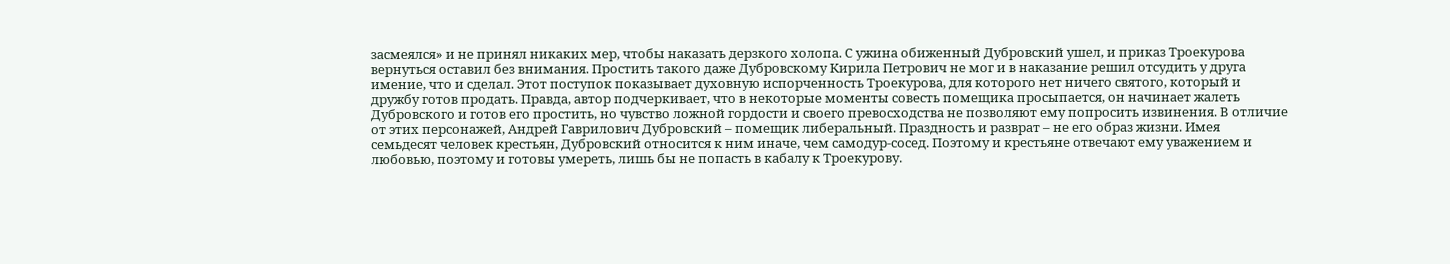засмеялся» и не принял никаких мер, чтобы наказать дерзкого холопа. С ужина обиженный Дубровский ушел, и приказ Троекурова вернуться оставил без внимания. Простить такого даже Дубровскому Кирила Петрович не мог и в наказание решил отсудить у друга имение, что и сделал. Этот поступок показывает духовную испорченность Троекурова, для которого нет ничего святого, который и дружбу готов продать. Правда, автор подчеркивает, что в некоторые моменты совесть помещика просыпается, он начинает жалеть Дубровского и готов его простить, но чувство ложной гордости и своего превосходства не позволяют ему попросить извинения. В отличие от этих персонажей, Андрей Гаврилович Дубровский – помещик либеральный. Праздность и разврат – не его образ жизни. Имея семьдесят человек крестьян, Дубровский относится к ним иначе, чем самодур-сосед. Поэтому и крестьяне отвечают ему уважением и любовью, поэтому и готовы умереть, лишь бы не попасть в кабалу к Троекурову.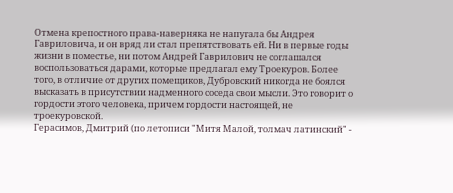Отмена крепостного права-наверняка не напугала бы Андрея Гавриловича, и он вряд ли стал препятствовать ей. Ни в первые годы жизни в поместье, ни потом Андрей Гаврилович не соглашался воспользоваться дарами, которые предлагал ему Троекуров. Более того, в отличие от других помещиков, Дубровский никогда не боялся высказать в присутствии надменного соседа свои мысли. Это говорит о гордости этого человека, причем гордости настоящей, не троекуровской.
Герасимов, Дмитрий (по летописи "Митя Малой, толмач латинский" -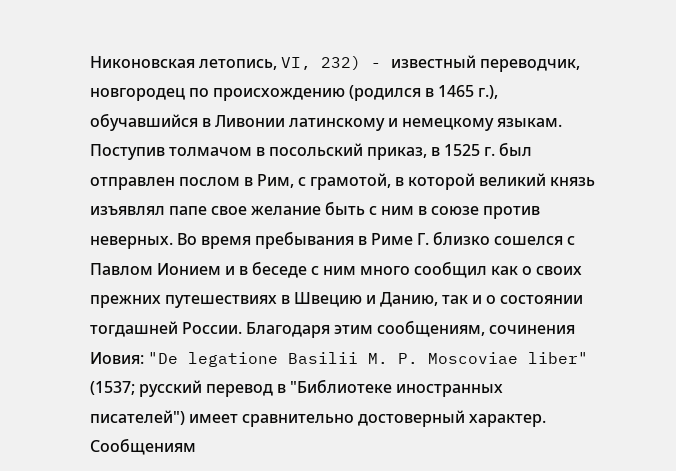Никоновская летопись, VI, 232) - известный переводчик, новгородец по происхождению (родился в 1465 г.), обучавшийся в Ливонии латинскому и немецкому языкам. Поступив толмачом в посольский приказ, в 1525 г. был отправлен послом в Рим, с грамотой, в которой великий князь изъявлял папе свое желание быть с ним в союзе против неверных. Во время пребывания в Риме Г. близко сошелся с Павлом Ионием и в беседе с ним много сообщил как о своих прежних путешествиях в Швецию и Данию, так и о состоянии тогдашней России. Благодаря этим сообщениям, сочинения Иовия: "De legatione Basilii M. P. Moscoviae liber" (1537; русский перевод в "Библиотеке иностранных писателей") имеет сравнительно достоверный характер. Сообщениям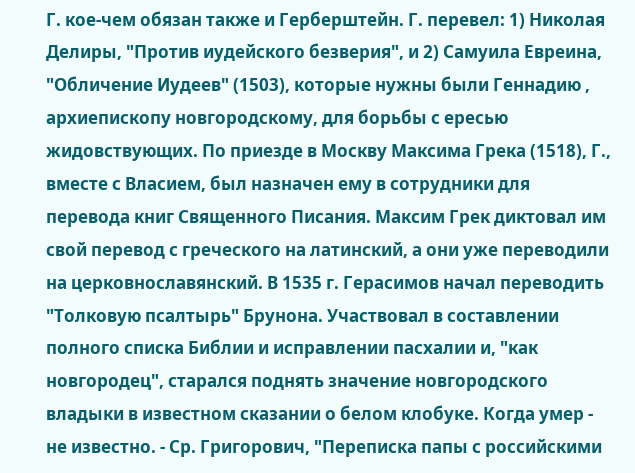Г. кое-чем обязан также и Герберштейн. Г. перевел: 1) Николая Делиры, "Против иудейского безверия", и 2) Самуила Евреина, "Обличение Иудеев" (1503), которые нужны были Геннадию , архиепископу новгородскому, для борьбы с ересью жидовствующих. По приезде в Москву Максима Грека (1518), Г., вместе с Власием, был назначен ему в сотрудники для перевода книг Священного Писания. Максим Грек диктовал им свой перевод с греческого на латинский, а они уже переводили на церковнославянский. В 1535 г. Герасимов начал переводить "Толковую псалтырь" Брунона. Участвовал в составлении полного списка Библии и исправлении пасхалии и, "как новгородец", старался поднять значение новгородского владыки в известном сказании о белом клобуке. Когда умер - не известно. - Ср. Григорович, "Переписка папы с российскими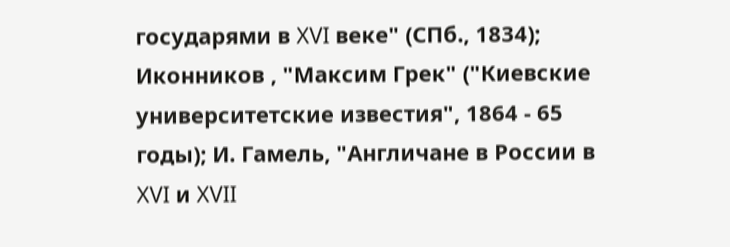государями в XVI веке" (СПб., 1834); Иконников , "Максим Грек" ("Киевские университетские известия", 1864 - 65 годы); И. Гамель, "Англичане в России в XVI и XVII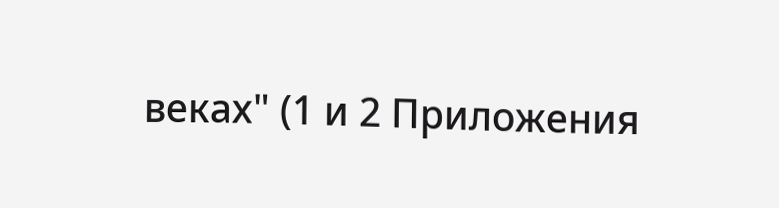веках" (1 и 2 Приложения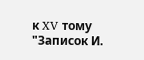к XV тому "Записок И.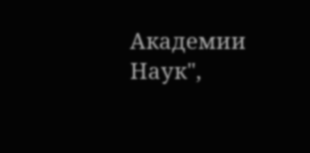Академии Наук",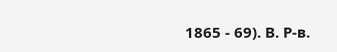1865 - 69). В. Р-в.